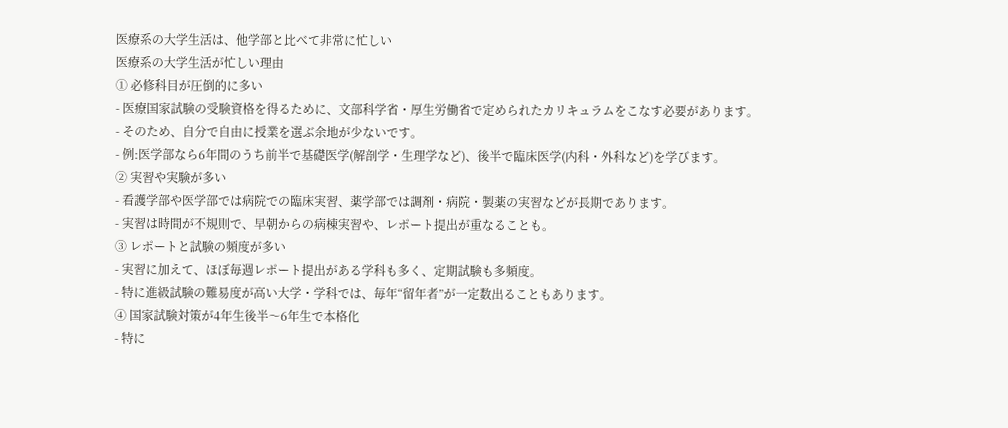医療系の大学生活は、他学部と比べて非常に忙しい
医療系の大学生活が忙しい理由
① 必修科目が圧倒的に多い
- 医療国家試験の受験資格を得るために、文部科学省・厚生労働省で定められたカリキュラムをこなす必要があります。
- そのため、自分で自由に授業を選ぶ余地が少ないです。
- 例:医学部なら6年間のうち前半で基礎医学(解剖学・生理学など)、後半で臨床医学(内科・外科など)を学びます。
② 実習や実験が多い
- 看護学部や医学部では病院での臨床実習、薬学部では調剤・病院・製薬の実習などが長期であります。
- 実習は時間が不規則で、早朝からの病棟実習や、レポート提出が重なることも。
③ レポートと試験の頻度が多い
- 実習に加えて、ほぼ毎週レポート提出がある学科も多く、定期試験も多頻度。
- 特に進級試験の難易度が高い大学・学科では、毎年“留年者”が一定数出ることもあります。
④ 国家試験対策が4年生後半〜6年生で本格化
- 特に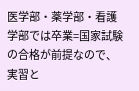医学部・薬学部・看護学部では卒業=国家試験の合格が前提なので、実習と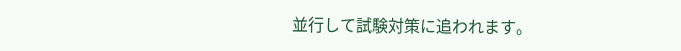並行して試験対策に追われます。